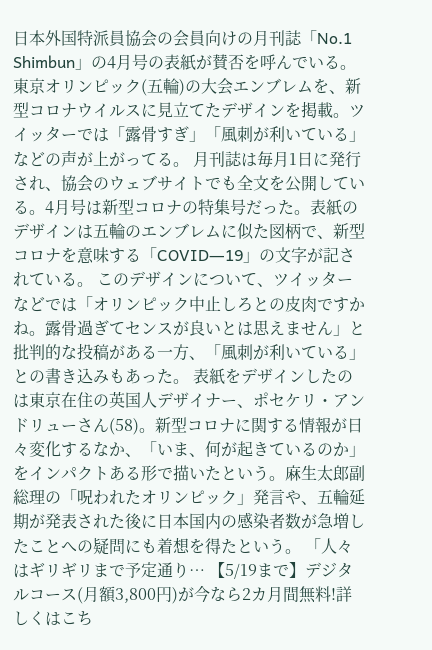日本外国特派員協会の会員向けの月刊誌「No.1 Shimbun」の4月号の表紙が賛否を呼んでいる。東京オリンピック(五輪)の大会エンブレムを、新型コロナウイルスに見立てたデザインを掲載。ツイッターでは「露骨すぎ」「風刺が利いている」などの声が上がってる。 月刊誌は毎月1日に発行され、協会のウェブサイトでも全文を公開している。4月号は新型コロナの特集号だった。表紙のデザインは五輪のエンブレムに似た図柄で、新型コロナを意味する「COVID―19」の文字が記されている。 このデザインについて、ツイッターなどでは「オリンピック中止しろとの皮肉ですかね。露骨過ぎてセンスが良いとは思えません」と批判的な投稿がある一方、「風刺が利いている」との書き込みもあった。 表紙をデザインしたのは東京在住の英国人デザイナー、ポセケリ・アンドリューさん(58)。新型コロナに関する情報が日々変化するなか、「いま、何が起きているのか」をインパクトある形で描いたという。麻生太郎副総理の「呪われたオリンピック」発言や、五輪延期が発表された後に日本国内の感染者数が急増したことへの疑問にも着想を得たという。 「人々はギリギリまで予定通り… 【5/19まで】デジタルコース(月額3,800円)が今なら2カ月間無料!詳しくはこち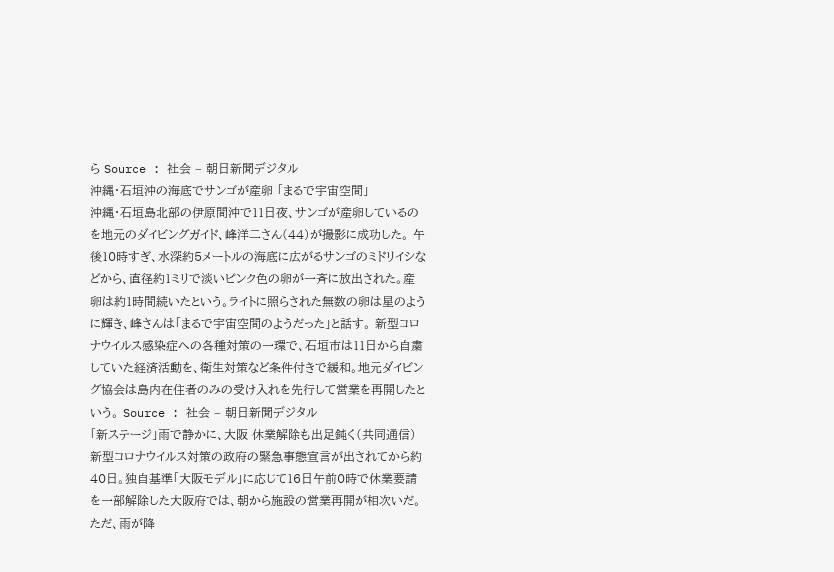ら Source : 社会 – 朝日新聞デジタル
沖縄・石垣沖の海底でサンゴが産卵 「まるで宇宙空間」
沖縄・石垣島北部の伊原間沖で11日夜、サンゴが産卵しているのを地元のダイビングガイド、峰洋二さん(44)が撮影に成功した。 午後10時すぎ、水深約5メートルの海底に広がるサンゴのミドリイシなどから、直径約1ミリで淡いピンク色の卵が一斉に放出された。産卵は約1時間続いたという。ライトに照らされた無数の卵は星のように輝き、峰さんは「まるで宇宙空間のようだった」と話す。 新型コロナウイルス感染症への各種対策の一環で、石垣市は11日から自粛していた経済活動を、衛生対策など条件付きで緩和。地元ダイビング協会は島内在住者のみの受け入れを先行して営業を再開したという。 Source : 社会 – 朝日新聞デジタル
「新ステージ」雨で静かに、大阪 休業解除も出足鈍く(共同通信)
新型コロナウイルス対策の政府の緊急事態宣言が出されてから約40日。独自基準「大阪モデル」に応じて16日午前0時で休業要請を一部解除した大阪府では、朝から施設の営業再開が相次いだ。ただ、雨が降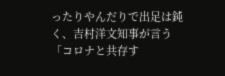ったりやんだりで出足は鈍く、吉村洋文知事が言う「コロナと共存す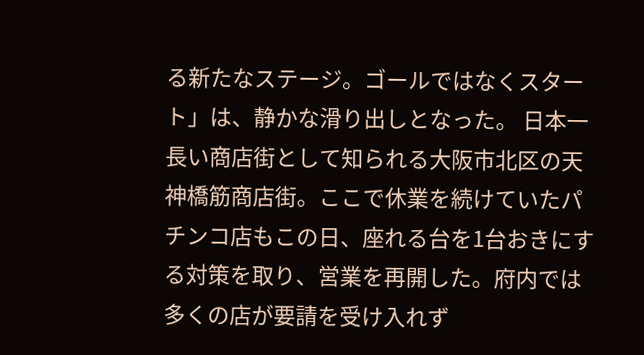る新たなステージ。ゴールではなくスタート」は、静かな滑り出しとなった。 日本一長い商店街として知られる大阪市北区の天神橋筋商店街。ここで休業を続けていたパチンコ店もこの日、座れる台を1台おきにする対策を取り、営業を再開した。府内では多くの店が要請を受け入れず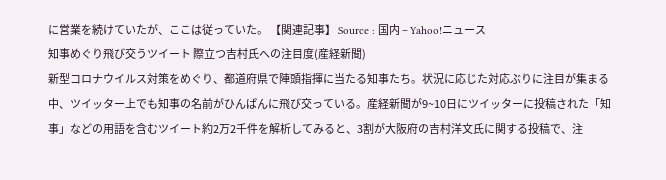に営業を続けていたが、ここは従っていた。 【関連記事】 Source : 国内 – Yahoo!ニュース
知事めぐり飛び交うツイート 際立つ吉村氏への注目度(産経新聞)
新型コロナウイルス対策をめぐり、都道府県で陣頭指揮に当たる知事たち。状況に応じた対応ぶりに注目が集まる中、ツイッター上でも知事の名前がひんぱんに飛び交っている。産経新聞が9~10日にツイッターに投稿された「知事」などの用語を含むツイート約2万2千件を解析してみると、3割が大阪府の吉村洋文氏に関する投稿で、注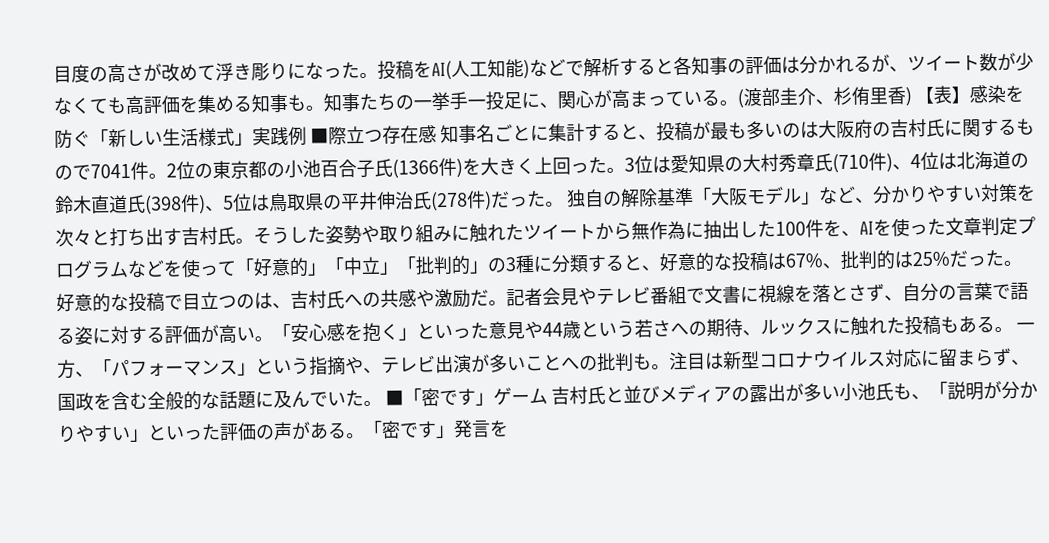目度の高さが改めて浮き彫りになった。投稿をAI(人工知能)などで解析すると各知事の評価は分かれるが、ツイート数が少なくても高評価を集める知事も。知事たちの一挙手一投足に、関心が高まっている。(渡部圭介、杉侑里香) 【表】感染を防ぐ「新しい生活様式」実践例 ■際立つ存在感 知事名ごとに集計すると、投稿が最も多いのは大阪府の吉村氏に関するもので7041件。2位の東京都の小池百合子氏(1366件)を大きく上回った。3位は愛知県の大村秀章氏(710件)、4位は北海道の鈴木直道氏(398件)、5位は鳥取県の平井伸治氏(278件)だった。 独自の解除基準「大阪モデル」など、分かりやすい対策を次々と打ち出す吉村氏。そうした姿勢や取り組みに触れたツイートから無作為に抽出した100件を、AIを使った文章判定プログラムなどを使って「好意的」「中立」「批判的」の3種に分類すると、好意的な投稿は67%、批判的は25%だった。 好意的な投稿で目立つのは、吉村氏への共感や激励だ。記者会見やテレビ番組で文書に視線を落とさず、自分の言葉で語る姿に対する評価が高い。「安心感を抱く」といった意見や44歳という若さへの期待、ルックスに触れた投稿もある。 一方、「パフォーマンス」という指摘や、テレビ出演が多いことへの批判も。注目は新型コロナウイルス対応に留まらず、国政を含む全般的な話題に及んでいた。 ■「密です」ゲーム 吉村氏と並びメディアの露出が多い小池氏も、「説明が分かりやすい」といった評価の声がある。「密です」発言を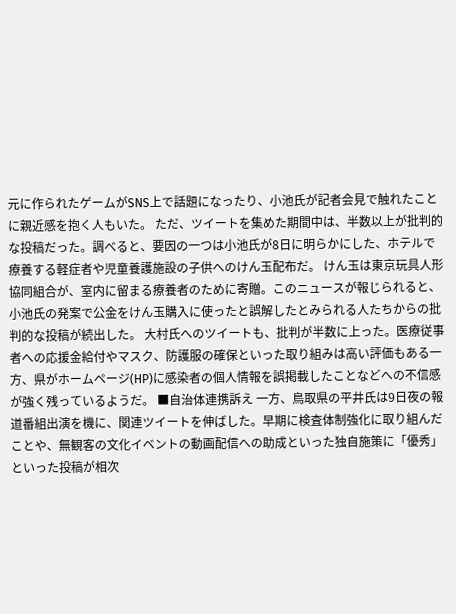元に作られたゲームがSNS上で話題になったり、小池氏が記者会見で触れたことに親近感を抱く人もいた。 ただ、ツイートを集めた期間中は、半数以上が批判的な投稿だった。調べると、要因の一つは小池氏が8日に明らかにした、ホテルで療養する軽症者や児童養護施設の子供へのけん玉配布だ。 けん玉は東京玩具人形協同組合が、室内に留まる療養者のために寄贈。このニュースが報じられると、小池氏の発案で公金をけん玉購入に使ったと誤解したとみられる人たちからの批判的な投稿が続出した。 大村氏へのツイートも、批判が半数に上った。医療従事者への応援金給付やマスク、防護服の確保といった取り組みは高い評価もある一方、県がホームページ(HP)に感染者の個人情報を誤掲載したことなどへの不信感が強く残っているようだ。 ■自治体連携訴え 一方、鳥取県の平井氏は9日夜の報道番組出演を機に、関連ツイートを伸ばした。早期に検査体制強化に取り組んだことや、無観客の文化イベントの動画配信への助成といった独自施策に「優秀」といった投稿が相次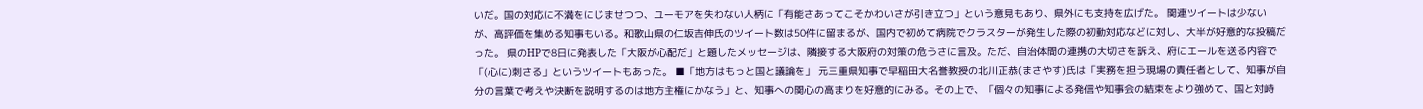いだ。国の対応に不満をにじませつつ、ユーモアを失わない人柄に「有能さあってこそかわいさが引き立つ」という意見もあり、県外にも支持を広げた。 関連ツイートは少ないが、高評価を集める知事もいる。和歌山県の仁坂吉伸氏のツイート数は50件に留まるが、国内で初めて病院でクラスターが発生した際の初動対応などに対し、大半が好意的な投稿だった。 県のHPで8日に発表した「大阪が心配だ」と題したメッセージは、隣接する大阪府の対策の危うさに言及。ただ、自治体間の連携の大切さを訴え、府にエールを送る内容で「(心に)刺さる」というツイートもあった。 ■「地方はもっと国と議論を」 元三重県知事で早稲田大名誉教授の北川正恭(まさやす)氏は「実務を担う現場の責任者として、知事が自分の言葉で考えや決断を説明するのは地方主権にかなう」と、知事への関心の高まりを好意的にみる。その上で、「個々の知事による発信や知事会の結束をより強めて、国と対峙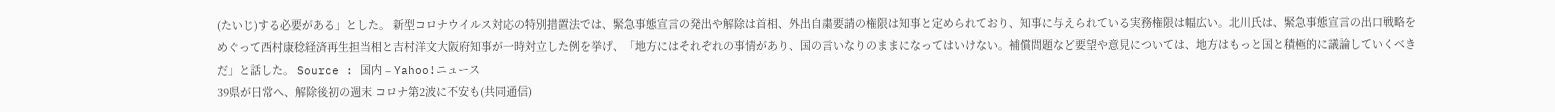(たいじ)する必要がある」とした。 新型コロナウイルス対応の特別措置法では、緊急事態宣言の発出や解除は首相、外出自粛要請の権限は知事と定められており、知事に与えられている実務権限は幅広い。北川氏は、緊急事態宣言の出口戦略をめぐって西村康稔経済再生担当相と吉村洋文大阪府知事が一時対立した例を挙げ、「地方にはそれぞれの事情があり、国の言いなりのままになってはいけない。補償問題など要望や意見については、地方はもっと国と積極的に議論していくべきだ」と話した。 Source : 国内 – Yahoo!ニュース
39県が日常へ、解除後初の週末 コロナ第2波に不安も(共同通信)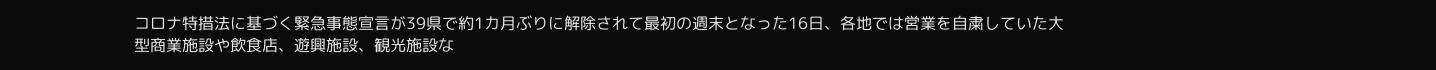コロナ特措法に基づく緊急事態宣言が39県で約1カ月ぶりに解除されて最初の週末となった16日、各地では営業を自粛していた大型商業施設や飲食店、遊興施設、観光施設な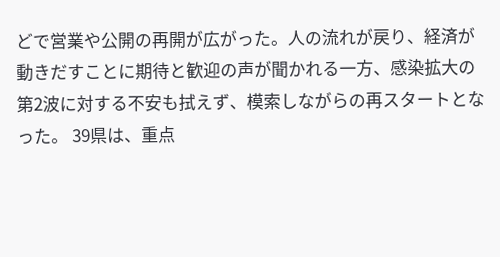どで営業や公開の再開が広がった。人の流れが戻り、経済が動きだすことに期待と歓迎の声が聞かれる一方、感染拡大の第2波に対する不安も拭えず、模索しながらの再スタートとなった。 39県は、重点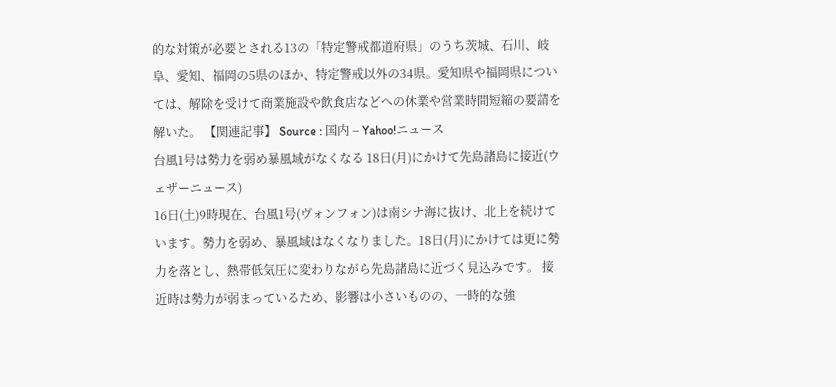的な対策が必要とされる13の「特定警戒都道府県」のうち茨城、石川、岐阜、愛知、福岡の5県のほか、特定警戒以外の34県。愛知県や福岡県については、解除を受けて商業施設や飲食店などへの休業や営業時間短縮の要請を解いた。 【関連記事】 Source : 国内 – Yahoo!ニュース
台風1号は勢力を弱め暴風域がなくなる 18日(月)にかけて先島諸島に接近(ウェザーニュース)
16日(土)9時現在、台風1号(ヴォンフォン)は南シナ海に抜け、北上を続けています。勢力を弱め、暴風域はなくなりました。18日(月)にかけては更に勢力を落とし、熱帯低気圧に変わりながら先島諸島に近づく見込みです。 接近時は勢力が弱まっているため、影響は小さいものの、一時的な強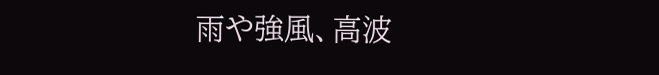雨や強風、高波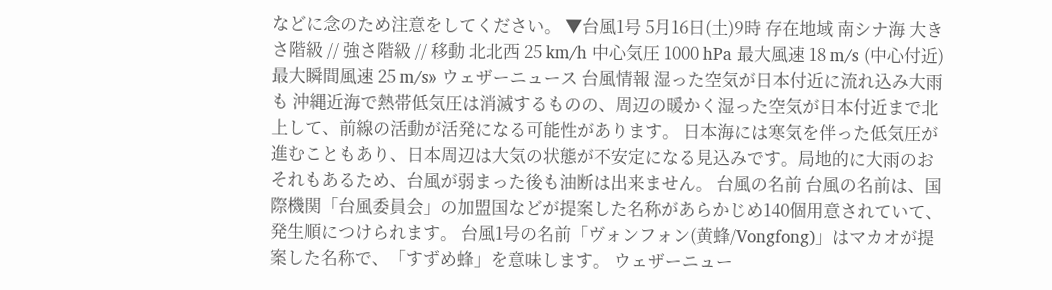などに念のため注意をしてください。 ▼台風1号 5月16日(土)9時 存在地域 南シナ海 大きさ階級 // 強さ階級 // 移動 北北西 25 km/h 中心気圧 1000 hPa 最大風速 18 m/s (中心付近) 最大瞬間風速 25 m/s» ウェザーニュース 台風情報 湿った空気が日本付近に流れ込み大雨も 沖縄近海で熱帯低気圧は消滅するものの、周辺の暖かく湿った空気が日本付近まで北上して、前線の活動が活発になる可能性があります。 日本海には寒気を伴った低気圧が進むこともあり、日本周辺は大気の状態が不安定になる見込みです。局地的に大雨のおそれもあるため、台風が弱まった後も油断は出来ません。 台風の名前 台風の名前は、国際機関「台風委員会」の加盟国などが提案した名称があらかじめ140個用意されていて、発生順につけられます。 台風1号の名前「ヴォンフォン(黄蜂/Vongfong)」はマカオが提案した名称で、「すずめ蜂」を意味します。 ウェザーニュー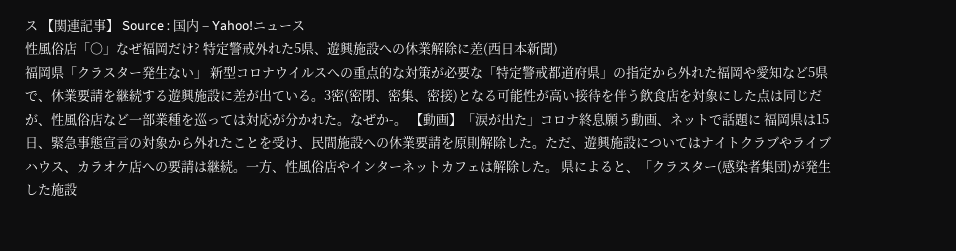ス 【関連記事】 Source : 国内 – Yahoo!ニュース
性風俗店「〇」なぜ福岡だけ? 特定警戒外れた5県、遊興施設への休業解除に差(西日本新聞)
福岡県「クラスター発生ない」 新型コロナウイルスへの重点的な対策が必要な「特定警戒都道府県」の指定から外れた福岡や愛知など5県で、休業要請を継続する遊興施設に差が出ている。3密(密閉、密集、密接)となる可能性が高い接待を伴う飲食店を対象にした点は同じだが、性風俗店など一部業種を巡っては対応が分かれた。なぜか-。 【動画】「涙が出た」コロナ終息願う動画、ネットで話題に 福岡県は15日、緊急事態宣言の対象から外れたことを受け、民間施設への休業要請を原則解除した。ただ、遊興施設についてはナイトクラブやライブハウス、カラオケ店への要請は継続。一方、性風俗店やインターネットカフェは解除した。 県によると、「クラスター(感染者集団)が発生した施設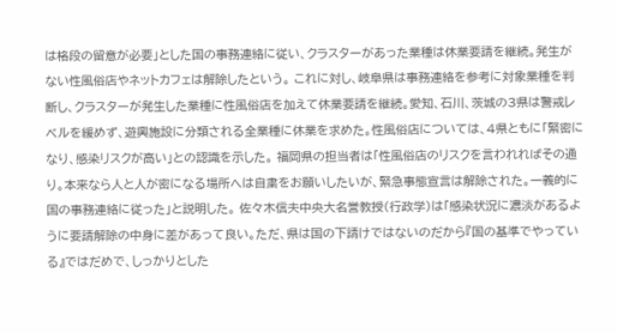は格段の留意が必要」とした国の事務連絡に従い、クラスターがあった業種は休業要請を継続。発生がない性風俗店やネットカフェは解除したという。 これに対し、岐阜県は事務連絡を参考に対象業種を判断し、クラスターが発生した業種に性風俗店を加えて休業要請を継続。愛知、石川、茨城の3県は警戒レベルを緩めず、遊興施設に分類される全業種に休業を求めた。性風俗店については、4県ともに「緊密になり、感染リスクが高い」との認識を示した。 福岡県の担当者は「性風俗店のリスクを言われればその通り。本来なら人と人が密になる場所へは自粛をお願いしたいが、緊急事態宣言は解除された。一義的に国の事務連絡に従った」と説明した。 佐々木信夫中央大名誉教授(行政学)は「感染状況に濃淡があるように要請解除の中身に差があって良い。ただ、県は国の下請けではないのだから『国の基準でやっている』ではだめで、しっかりとした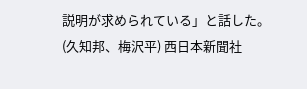説明が求められている」と話した。(久知邦、梅沢平) 西日本新聞社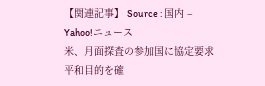【関連記事】 Source : 国内 – Yahoo!ニュース
米、月面探査の参加国に協定要求 平和目的を確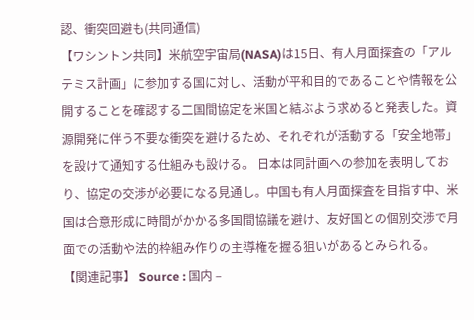認、衝突回避も(共同通信)
【ワシントン共同】米航空宇宙局(NASA)は15日、有人月面探査の「アルテミス計画」に参加する国に対し、活動が平和目的であることや情報を公開することを確認する二国間協定を米国と結ぶよう求めると発表した。資源開発に伴う不要な衝突を避けるため、それぞれが活動する「安全地帯」を設けて通知する仕組みも設ける。 日本は同計画への参加を表明しており、協定の交渉が必要になる見通し。中国も有人月面探査を目指す中、米国は合意形成に時間がかかる多国間協議を避け、友好国との個別交渉で月面での活動や法的枠組み作りの主導権を握る狙いがあるとみられる。 【関連記事】 Source : 国内 –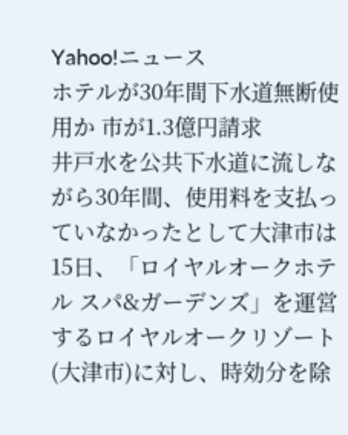Yahoo!ニュース
ホテルが30年間下水道無断使用か 市が1.3億円請求
井戸水を公共下水道に流しながら30年間、使用料を支払っていなかったとして大津市は15日、「ロイヤルオークホテル スパ&ガーデンズ」を運営するロイヤルオークリゾート(大津市)に対し、時効分を除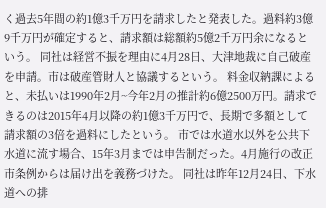く過去5年間の約1億3千万円を請求したと発表した。過料約3億9千万円が確定すると、請求額は総額約5億2千万円余になるという。 同社は経営不振を理由に4月28日、大津地裁に自己破産を申請。市は破産管財人と協議するという。 料金収納課によると、未払いは1990年2月~今年2月の推計約6億2500万円。請求できるのは2015年4月以降の約1億3千万円で、長期で多額として請求額の3倍を過料にしたという。 市では水道水以外を公共下水道に流す場合、15年3月までは申告制だった。4月施行の改正市条例からは届け出を義務づけた。 同社は昨年12月24日、下水道への排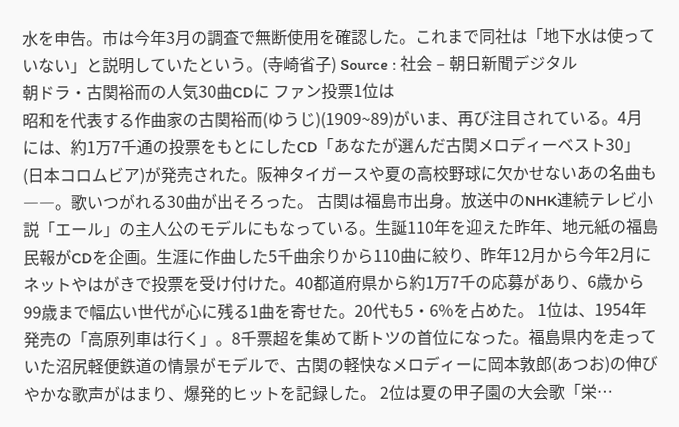水を申告。市は今年3月の調査で無断使用を確認した。これまで同社は「地下水は使っていない」と説明していたという。(寺崎省子) Source : 社会 – 朝日新聞デジタル
朝ドラ・古関裕而の人気30曲CDに ファン投票1位は
昭和を代表する作曲家の古関裕而(ゆうじ)(1909~89)がいま、再び注目されている。4月には、約1万7千通の投票をもとにしたCD「あなたが選んだ古関メロディーベスト30」(日本コロムビア)が発売された。阪神タイガースや夏の高校野球に欠かせないあの名曲も――。歌いつがれる30曲が出そろった。 古関は福島市出身。放送中のNHK連続テレビ小説「エール」の主人公のモデルにもなっている。生誕110年を迎えた昨年、地元紙の福島民報がCDを企画。生涯に作曲した5千曲余りから110曲に絞り、昨年12月から今年2月にネットやはがきで投票を受け付けた。40都道府県から約1万7千の応募があり、6歳から99歳まで幅広い世代が心に残る1曲を寄せた。20代も5・6%を占めた。 1位は、1954年発売の「高原列車は行く」。8千票超を集めて断トツの首位になった。福島県内を走っていた沼尻軽便鉄道の情景がモデルで、古関の軽快なメロディーに岡本敦郎(あつお)の伸びやかな歌声がはまり、爆発的ヒットを記録した。 2位は夏の甲子園の大会歌「栄…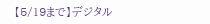【5/19まで】デジタル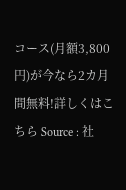コース(月額3,800円)が今なら2カ月間無料!詳しくはこちら Source : 社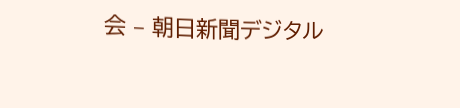会 – 朝日新聞デジタル